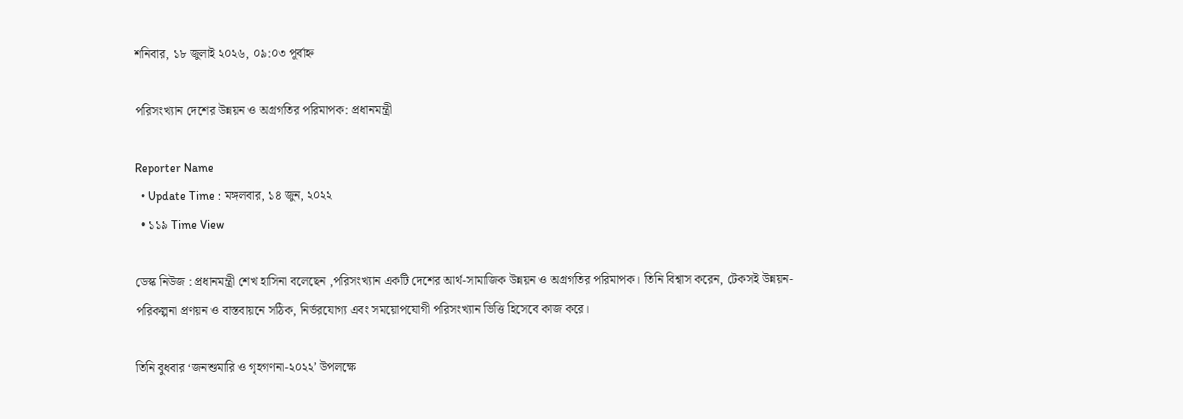শনিবার, ১৮ জুলাই ২০২৬, ০৯:০৩ পূর্বাহ্ন

পরিসংখ্যান দেশের উন্নয়ন ও অগ্রগতির পরিমাপক: প্রধানমন্ত্রী

Reporter Name
  • Update Time : মঙ্গলবার, ১৪ জুন, ২০২২
  • ১১৯ Time View

ডেস্ক নিউজ : প্রধানমন্ত্রী শেখ হাসিনা বলেছেন ,পরিসংখ্যান একটি দেশের আর্থ-সামাজিক উন্নয়ন ও অগ্রগতির পরিমাপক। তিনি বিশ্বাস করেন, টেকসই উন্নয়ন-পরিকল্পনা প্রণয়ন ও বাস্তবায়নে সঠিক, নির্ভরযোগ্য এবং সময়োপযোগী পরিসংখ্যান ভিত্তি হিসেবে কাজ করে।

তিনি বুধবার ‘জনশুমারি ও গৃহগণনা-২০২২’ উপলক্ষে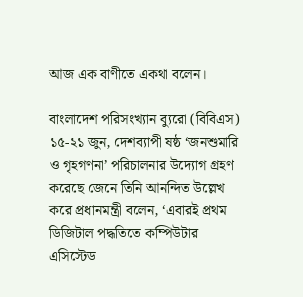আজ এক বাণীতে একথা বলেন।

বাংলাদেশ পরিসংখ্যান ব্যুরো (বিবিএস) ১৫-২১ জুন, দেশব্যাপী ষষ্ঠ ‘জনশুমারি ও গৃহগণনা’ পরিচালনার উদ্যোগ গ্রহণ করেছে জেনে তিনি আনন্দিত উল্লেখ করে প্রধানমন্ত্রী বলেন, ‘এবারই প্রথম ডিজিটাল পদ্ধতিতে কম্পিউটার এসিস্টেড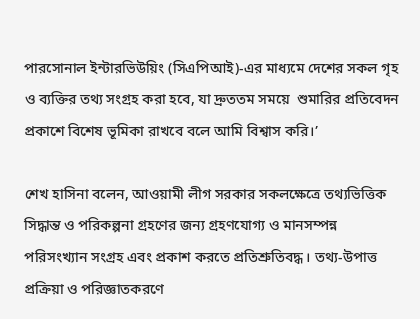পারসোনাল ইন্টারভিউয়িং (সিএপিআই)-এর মাধ্যমে দেশের সকল গৃহ ও ব্যক্তির তথ্য সংগ্রহ করা হবে, যা দ্রুততম সময়ে  শুমারির প্রতিবেদন প্রকাশে বিশেষ ভূমিকা রাখবে বলে আমি বিশ্বাস করি।’

শেখ হাসিনা বলেন, আওয়ামী লীগ সরকার সকলক্ষেত্রে তথ্যভিত্তিক সিদ্ধান্ত ও পরিকল্পনা গ্রহণের জন্য গ্রহণযোগ্য ও মানসম্পন্ন পরিসংখ্যান সংগ্রহ এবং প্রকাশ করতে প্রতিশ্রুতিবদ্ধ। তথ্য-উপাত্ত প্রক্রিয়া ও পরিজ্ঞাতকরণে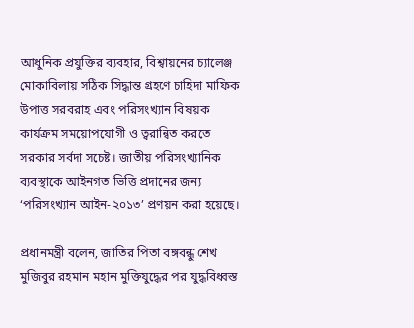আধুনিক প্রযুক্তির ব্যবহার, বিশ্বায়নের চ্যালেঞ্জ মোকাবিলায় সঠিক সিদ্ধান্ত গ্রহণে চাহিদা মাফিক উপাত্ত সরবরাহ এবং পরিসংখ্যান বিষয়ক কার্যক্রম সময়োপযোগী ও ত্বরান্বিত করতে সরকার সর্বদা সচেষ্ট। জাতীয় পরিসংখ্যানিক ব্যবস্থাকে আইনগত ভিত্তি প্রদানের জন্য ‘পরিসংখ্যান আইন-২০১৩’ প্রণয়ন করা হয়েছে।

প্রধানমন্ত্রী বলেন, জাতির পিতা বঙ্গবন্ধু শেখ মুজিবুর রহমান মহান মুক্তিযুদ্ধের পর যুদ্ধবিধ্বস্ত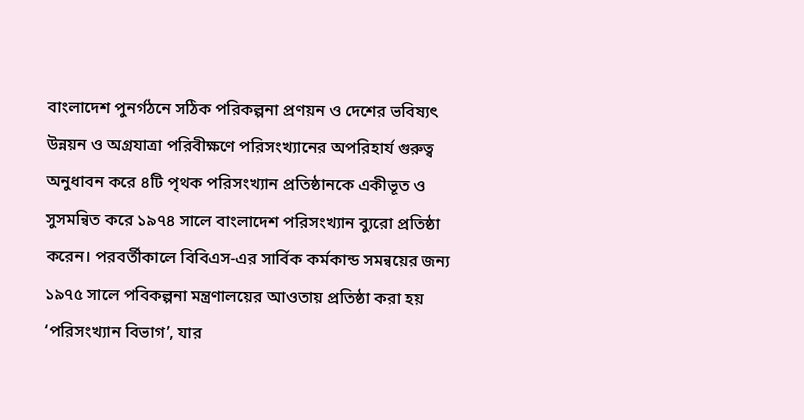বাংলাদেশ পুনর্গঠনে সঠিক পরিকল্পনা প্রণয়ন ও দেশের ভবিষ্যৎ উন্নয়ন ও অগ্রযাত্রা পরিবীক্ষণে পরিসংখ্যানের অপরিহার্য গুরুত্ব অনুধাবন করে ৪টি পৃথক পরিসংখ্যান প্রতিষ্ঠানকে একীভূত ও সুসমন্বিত করে ১৯৭৪ সালে বাংলাদেশ পরিসংখ্যান ব্যুরো প্রতিষ্ঠা করেন। পরবর্তীকালে বিবিএস-এর সার্বিক কর্মকান্ড সমন্বয়ের জন্য ১৯৭৫ সালে পবিকল্পনা মন্ত্রণালয়ের আওতায় প্রতিষ্ঠা করা হয় ‘পরিসংখ্যান বিভাগ’, যার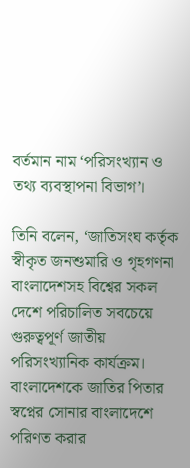বর্তমান নাম ‘পরিসংখ্যান ও তথ্য ব্যবস্থাপনা বিভাগ’।

তিনি বলেন, ‘জাতিসংঘ কর্তৃক স্বীকৃত জনশুমারি ও গৃহগণনা বাংলাদেশসহ বিশ্বের সকল দেশে পরিচালিত সবচেয়ে গুরুত্বপূর্ণ জাতীয় পরিসংখ্যানিক কার্যক্রম। বাংলাদেশকে জাতির পিতার স্বপ্নের সোনার বাংলাদেশে পরিণত করার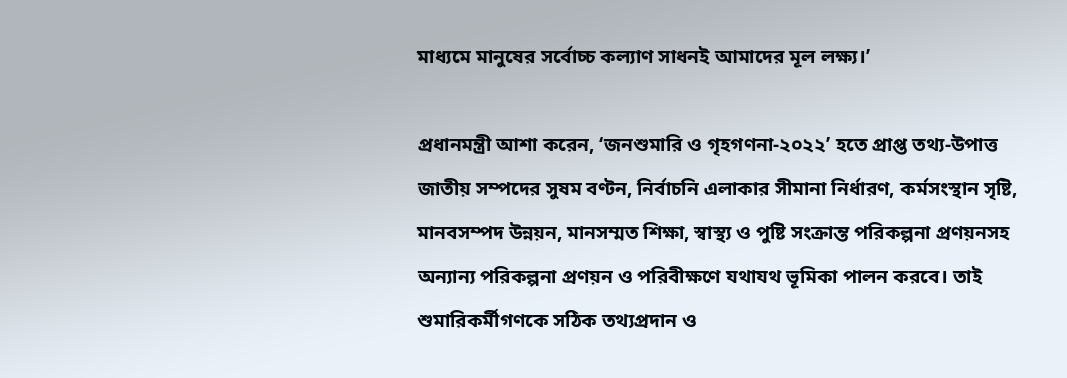মাধ্যমে মানুষের সর্বোচ্চ কল্যাণ সাধনই আমাদের মূল লক্ষ্য।’

প্রধানমন্ত্রী আশা করেন, ‘জনশুমারি ও গৃহগণনা-২০২২’ হতে প্রাপ্ত তথ্য-উপাত্ত জাতীয় সম্পদের সুষম বণ্টন, নির্বাচনি এলাকার সীমানা নির্ধারণ, কর্মসংস্থান সৃষ্টি, মানবসম্পদ উন্নয়ন, মানসম্মত শিক্ষা, স্বাস্থ্য ও পুষ্টি সংক্রান্ত পরিকল্পনা প্রণয়নসহ অন্যান্য পরিকল্পনা প্রণয়ন ও পরিবীক্ষণে যথাযথ ভূমিকা পালন করবে। তাই শুমারিকর্মীগণকে সঠিক তথ্যপ্রদান ও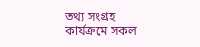তথ্য সংগ্রহ কার্যক্রমে সকল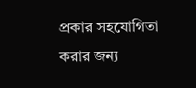প্রকার সহযোগিতা করার জন্য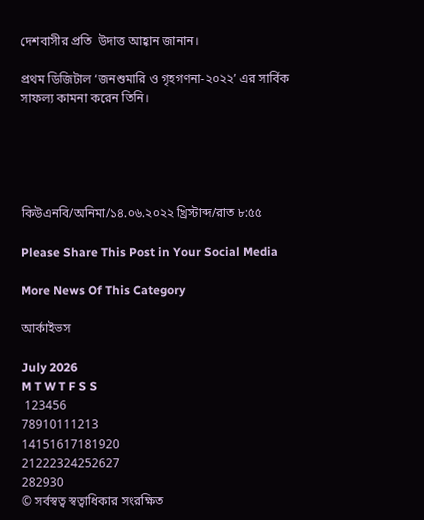দেশবাসীর প্রতি  উদাত্ত আহ্বান জানান।

প্রথম ডিজিটাল ‘জনশুমারি ও গৃহগণনা-২০২২’ এর সার্বিক সাফল্য কামনা করেন তিনি।





কিউএনবি/অনিমা/১৪.০৬.২০২২ খ্রিস্টাব্দ/রাত ৮:৫৫

Please Share This Post in Your Social Media

More News Of This Category

আর্কাইভস

July 2026
M T W T F S S
 123456
78910111213
14151617181920
21222324252627
282930
© সর্বস্বত্ব স্বত্বাধিকার সংরক্ষিত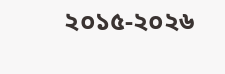২০১৫-২০২৬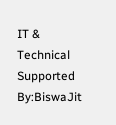IT & Technical Supported By:BiswaJit